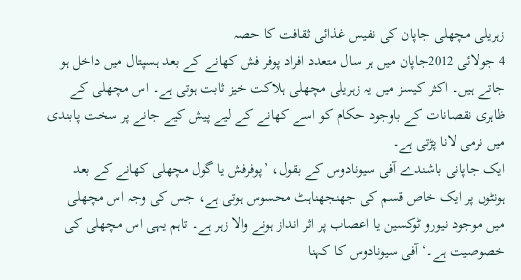زہریلی مچھلی جاپان کی نفیس غذائی ثقافت کا حصہ
4 جولائی 2012جاپان میں ہر سال متعدد افراد پوفر فش کھانے کے بعد ہسپتال میں داخل ہو جاتے ہیں۔ اکثر کیسز میں یہ زہریلی مچھلی ہلاکت خیز ثابت ہوتی ہے۔ اس مچھلی کے ظاہری نقصانات کے باوجود حکام کو اسے کھانے کے لیے پیش کیے جانے پر سخت پابندی میں نرمی لانا پڑتی ہے۔
ایک جاپانی باشندے آفی سیونادوس کے بقول، ’پوفرفش یا گول مچھلی کھانے کے بعد ہونٹوں پر ایک خاص قسم کی جھنجھناہٹ محسوس ہوتی ہے، جس کی وجہ اس مچھلی میں موجود نیورو ٹوکسین یا اعصاب پر اثر انداز ہونے والا زہر ہے۔ تاہم یہی اس مچھلی کی خصوصیت ہے۔‘ آفی سیونادوس کا کہنا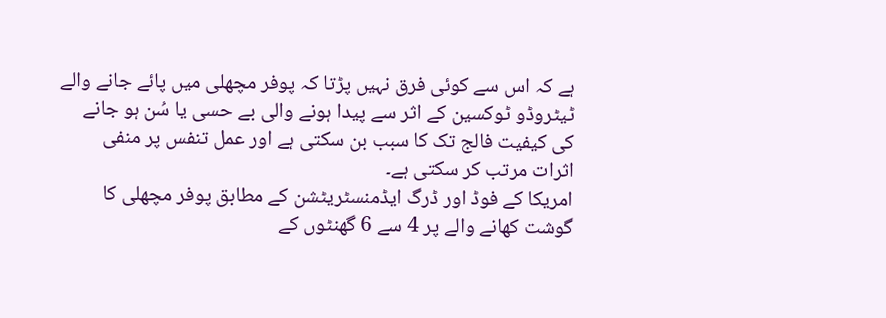ہے کہ اس سے کوئی فرق نہیں پڑتا کہ پوفر مچھلی میں پائے جانے والے ٹیٹروڈو ٹوکسین کے اثر سے پیدا ہونے والی بے حسی یا سُن ہو جانے کی کیفیت فالج تک کا سبب بن سکتی ہے اور عمل تنفس پر منفی اثرات مرتب کر سکتی ہے۔
امریکا کے فوڈ اور ڈرگ ایڈمنسٹریٹشن کے مطابق پوفر مچھلی کا گوشت کھانے والے پر 4 سے 6 گھنٹوں کے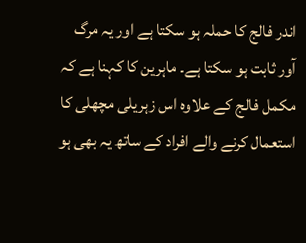اندر فالج کا حملہ ہو سکتا ہے اور یہ مرگ آور ثابت ہو سکتا ہے۔ ماہرین کا کہنا ہے کہ مکمل فالج کے علاوہ اس زہریلی مچھلی کا استعمال کرنے والے افراد کے ساتھ یہ بھی ہو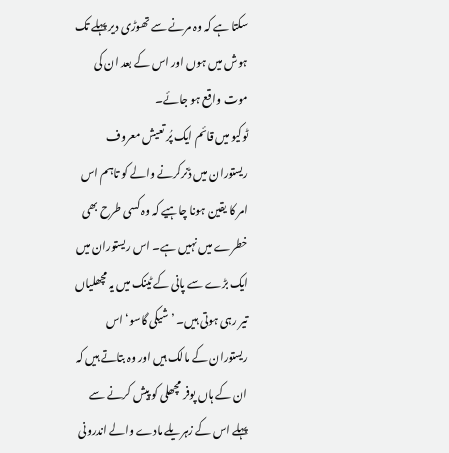سکتا ہے کہ وہ مرنے سے تھوڑی دیر پہلے تک ہوش میں ہوں اور اس کے بعد ان کی موت واقع ہو جائے۔
ٹوکیو میں قائم ایک پُر تعیش معروف ریستوران میں ڈنرکرنے والے کو تاہم اس امر کا یقین ہونا چاہیے کہ وہ کسی طرح بھی خطرے میں نہیں ہے۔ اس ریستوران میں ایک بڑے سے پانی کے ٹینک میں یہ مچھلیاں تیر رہی ہوتی ہیں۔ ’شیکی گاسو‘ اس ریستوران کے مالک ہیں اور وہ بتاتے ہیں کہ ان کے ہاں پوفر مچھلی کو پیش کرنے سے پہلے اس کے زہریلے مادے والے اندرونی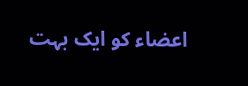اعضاء کو ایک بہت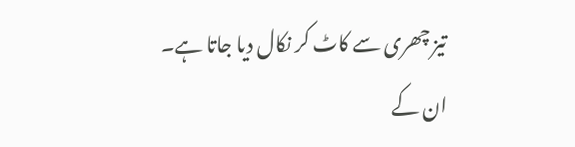تیز چھری سے کاٹ کر نکال دیا جاتا ہے۔ ان کے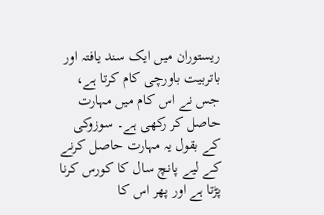ریستوران میں ایک سند یافتہ اور باتربیت باورچی کام کرتا ہے، جس نے اس کام میں مہارت حاصل کر رکھی ہے۔ سوزوکی کے بقول یہ مہارت حاصل کرنے کے لیے پانچ سال کا کورس کرنا پڑتا ہے اور پھر اس کا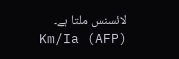لائسنس ملتا ہے۔
Km/Ia (AFP)